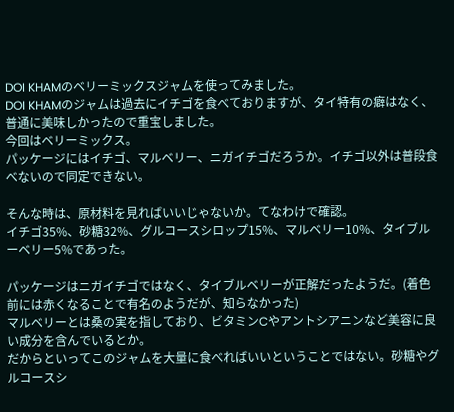DOI KHAMのベリーミックスジャムを使ってみました。
DOI KHAMのジャムは過去にイチゴを食べておりますが、タイ特有の癖はなく、普通に美味しかったので重宝しました。
今回はベリーミックス。
パッケージにはイチゴ、マルベリー、ニガイチゴだろうか。イチゴ以外は普段食べないので同定できない。

そんな時は、原材料を見ればいいじゃないか。てなわけで確認。
イチゴ35%、砂糖32%、グルコースシロップ15%、マルベリー10%、タイブルーベリー5%であった。

パッケージはニガイチゴではなく、タイブルベリーが正解だったようだ。(着色前には赤くなることで有名のようだが、知らなかった)
マルベリーとは桑の実を指しており、ビタミンCやアントシアニンなど美容に良い成分を含んでいるとか。
だからといってこのジャムを大量に食べればいいということではない。砂糖やグルコースシ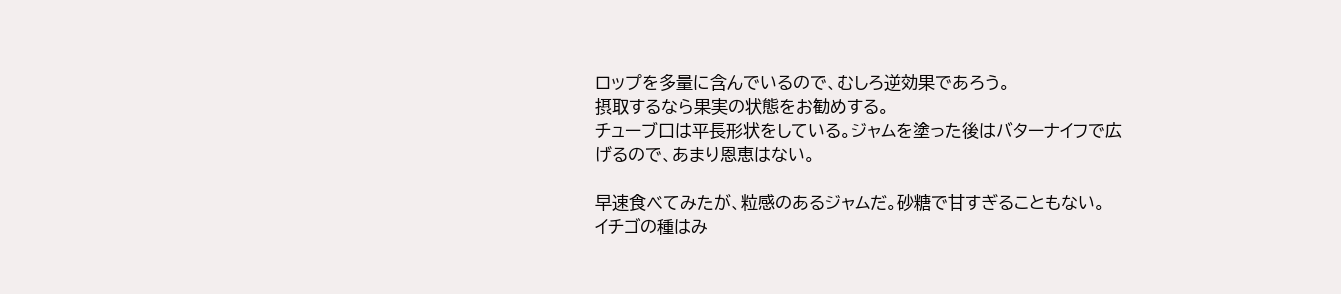ロップを多量に含んでいるので、むしろ逆効果であろう。
摂取するなら果実の状態をお勧めする。
チューブ口は平長形状をしている。ジャムを塗った後はバターナイフで広げるので、あまり恩恵はない。

早速食べてみたが、粒感のあるジャムだ。砂糖で甘すぎることもない。
イチゴの種はみ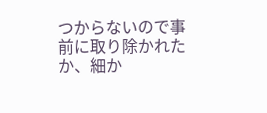つからないので事前に取り除かれたか、細か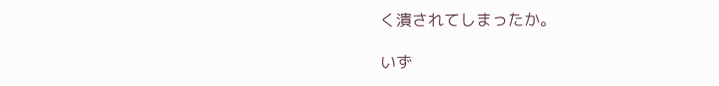く潰されてしまったか。

いず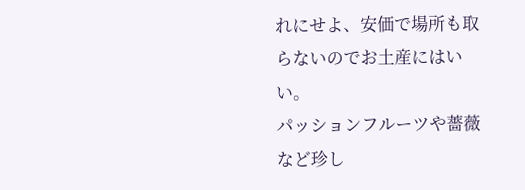れにせよ、安価で場所も取らないのでお土産にはいい。
パッションフルーツや薔薇など珍し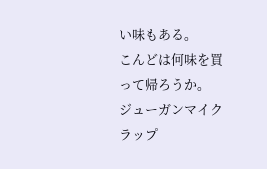い味もある。
こんどは何味を買って帰ろうか。
ジューガンマイクラップ